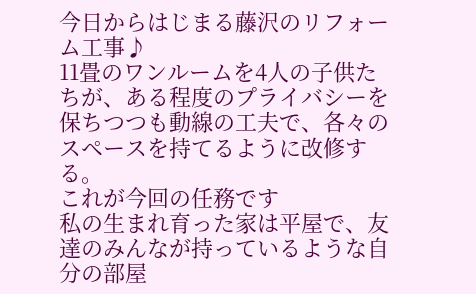今日からはじまる藤沢のリフォーム工事♪
11畳のワンルームを4人の子供たちが、ある程度のプライバシーを保ちつつも動線の工夫で、各々のスペースを持てるように改修する。
これが今回の任務です
私の生まれ育った家は平屋で、友達のみんなが持っているような自分の部屋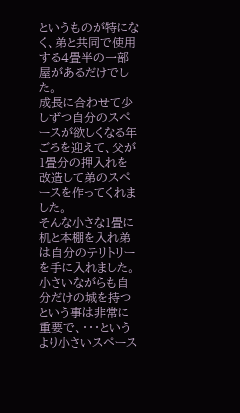というものが特になく、弟と共同で使用する4畳半の一部屋があるだけでした。
成長に合わせて少しずつ自分のスペースが欲しくなる年ごろを迎えて、父が1畳分の押入れを改造して弟のスペースを作ってくれました。
そんな小さな1畳に机と本棚を入れ弟は自分のテリトリーを手に入れました。
小さいながらも自分だけの城を持つという事は非常に重要で、・・・というより小さいスペース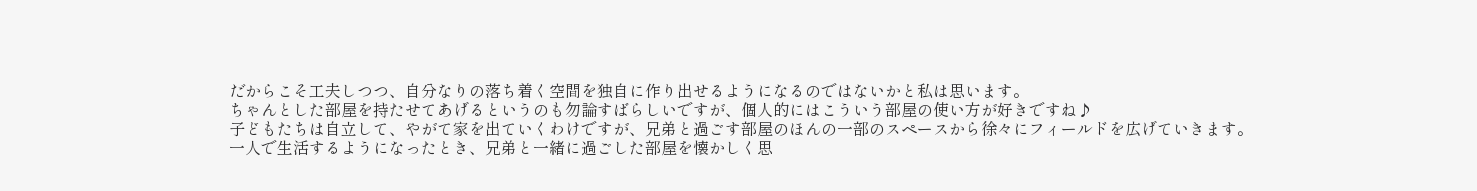だからこそ工夫しつつ、自分なりの落ち着く空間を独自に作り出せるようになるのではないかと私は思います。
ちゃんとした部屋を持たせてあげるというのも勿論すばらしいですが、個人的にはこういう部屋の使い方が好きですね♪
子どもたちは自立して、やがて家を出ていくわけですが、兄弟と過ごす部屋のほんの一部のスペースから徐々にフィールドを広げていきます。
一人で生活するようになったとき、兄弟と一緒に過ごした部屋を懐かしく思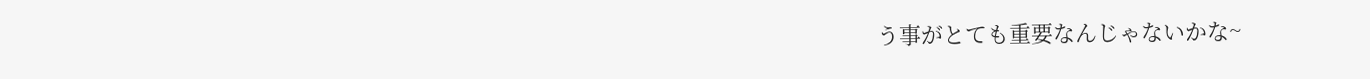う事がとても重要なんじゃないかな~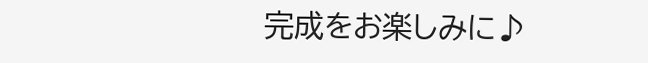完成をお楽しみに♪